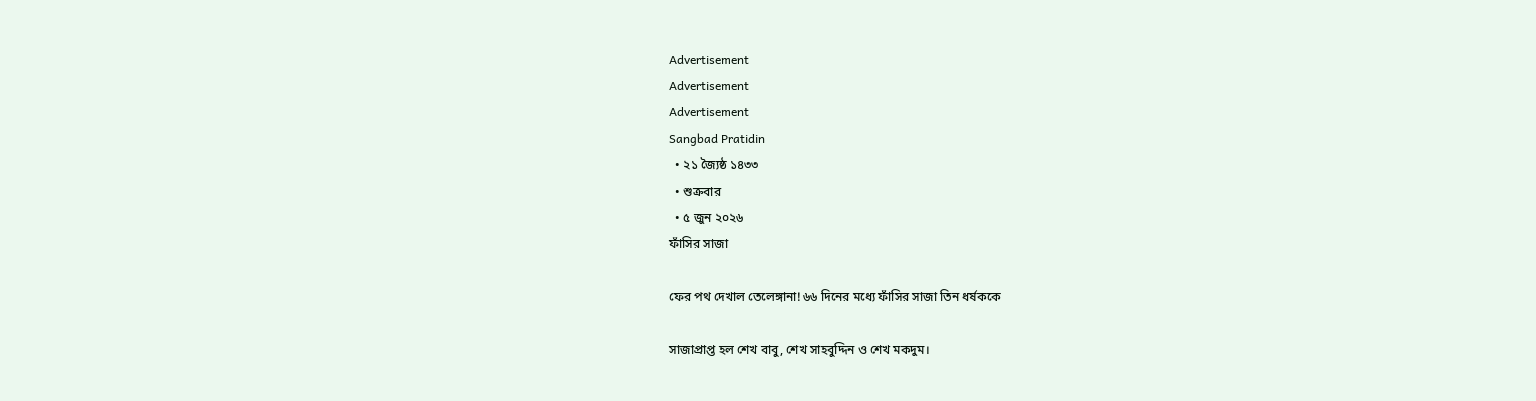Advertisement
Advertisement
Advertisement
Sangbad Pratidin
  • ২১ জ্যৈষ্ঠ ১৪৩৩
  • শুক্রবার
  • ৫ জুন ২০২৬
ফাঁসির সাজা

ফের পথ দেখাল তেলেঙ্গানা! ৬৬ দিনের মধ্যে ফাঁসির সাজা তিন ধর্ষককে

সাজাপ্রাপ্ত হল শেখ বাবু, শেখ সাহবুদ্দিন ও শেখ মকদুম।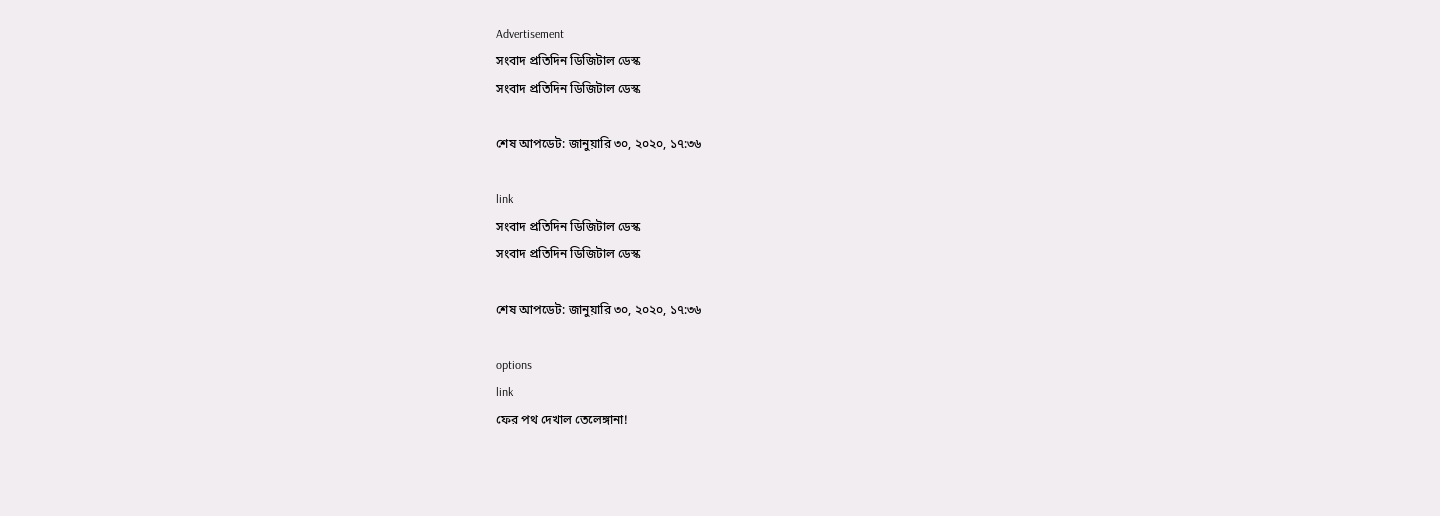Advertisement
সংবাদ প্রতিদিন ডিজিটাল ডেস্ক
সংবাদ প্রতিদিন ডিজিটাল ডেস্ক

শেষ আপডেট: জানুয়ারি ৩০, ২০২০, ১৭:৩৬

link
সংবাদ প্রতিদিন ডিজিটাল ডেস্ক
সংবাদ প্রতিদিন ডিজিটাল ডেস্ক

শেষ আপডেট: জানুয়ারি ৩০, ২০২০, ১৭:৩৬

options
link
ফের পথ দেখাল তেলেঙ্গানা!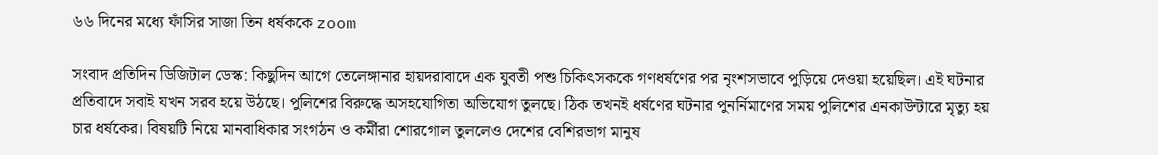৬৬ দিনের মধ্যে ফাঁসির সাজা তিন ধর্ষককে zoom

সংবাদ প্রতিদিন ডিজিটাল ডেস্ক: কিছুদিন আগে তেলেঙ্গানার হায়দরাবাদে এক যুবতী পশু চিকিৎসককে গণধর্ষণের পর নৃংশসভাবে পুড়িয়ে দেওয়া হয়েছিল। এই ঘটনার প্রতিবাদে সবাই যখন সরব হয়ে উঠছে। পুলিশের বিরুদ্ধে অসহযোগিতা অভিযোগ তুলছে। ঠিক তখনই ধর্ষণের ঘটনার পুনর্নিমাণের সময় পুলিশের এনকাউন্টারে মৃত্যু হয় চার ধর্ষকের। বিষয়টি নিয়ে মানবাধিকার সংগঠন ও কর্মীরা শোরগোল তুললেও দেশের বেশিরভাগ মানুষ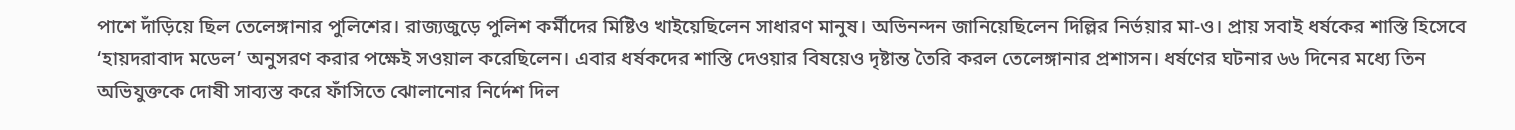পাশে দাঁড়িয়ে ছিল তেলেঙ্গানার পুলিশের। রাজ্যজুড়ে পুলিশ কর্মীদের মিষ্টিও খাইয়েছিলেন সাধারণ মানুষ। অভিনন্দন জানিয়েছিলেন দিল্লির নির্ভয়ার মা-ও। প্রায় সবাই ধর্ষকের শাস্তি হিসেবে ‘হায়দরাবাদ মডেল’ অনুসরণ করার পক্ষেই সওয়াল করেছিলেন। এবার ধর্ষকদের শাস্তি দেওয়ার বিষয়েও দৃষ্টান্ত তৈরি করল তেলেঙ্গানার প্রশাসন। ধর্ষণের ঘটনার ৬৬ দিনের মধ্যে তিন অভিযুক্তকে দোষী সাব্যস্ত করে ফাঁসিতে ঝোলানোর নির্দেশ দিল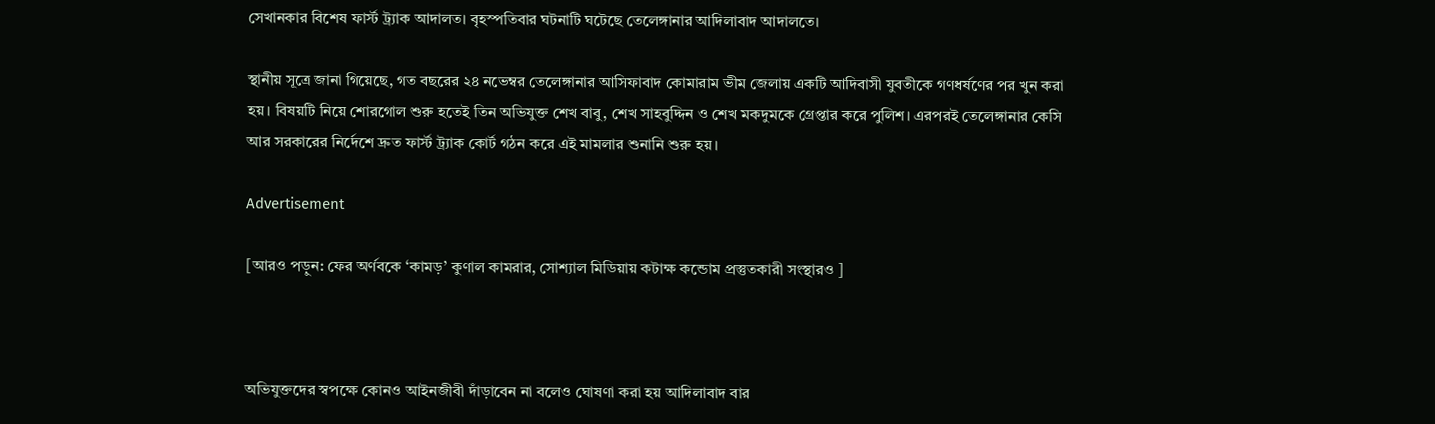সেখানকার বিশেষ ফার্স্ট ট্র্যাক আদালত। বৃহস্পতিবার ঘটনাটি ঘটেছে তেলেঙ্গানার আদিলাবাদ আদালতে।

স্থানীয় সূত্রে জানা গিয়েছে, গত বছরের ২৪ নভেম্বর তেলেঙ্গানার আসিফাবাদ কোমারাম ভীম জেলায় একটি আদিবাসী যুবতীকে গণধর্ষণের পর খুন করা হয়। বিষয়টি নিয়ে শোরগোল শুরু হতেই তিন অভিযুক্ত শেখ বাবু, শেখ সাহবুদ্দিন ও শেখ মকদুমকে গ্রেপ্তার করে পুলিশ। এরপরই তেলেঙ্গানার কেসি আর সরকারের নির্দেশে দ্রুত ফার্স্ট ট্র্যাক কোর্ট গঠন করে এই মামলার শুনানি শুরু হয়।

Advertisement

[আরও পড়ুন: ফের অর্ণবকে ‘কামড়’ কুণাল কামরার, সোশ্যাল মিডিয়ায় কটাক্ষ কন্ডোম প্রস্তুতকারী সংস্থারও ]



অভিযুক্তদের স্বপক্ষে কোনও আইনজীবী দাঁড়াবেন না বলেও ঘোষণা করা হয় আদিলাবাদ বার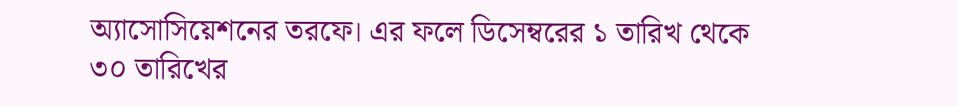অ্যাসোসিয়েশনের তরফে। এর ফলে ডিসেম্বরের ১ তারিখ থেকে ৩০ তারিখের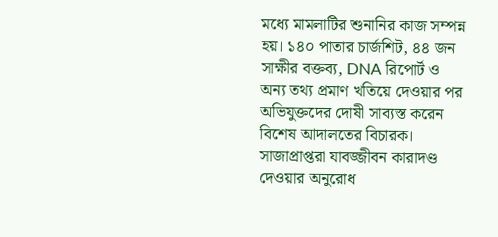মধ্যে মামলাটির শুনানির কাজ সম্পন্ন হয়। ১৪০ পাতার চার্জশিট, ৪৪ জন সাক্ষীর বক্তব্য, DNA রিপোর্ট ও অন্য তথ্য প্রমাণ খতিয়ে দেওয়ার পর অভিযুক্তদের দোষী সাব্যস্ত করেন বিশেষ আদালতের বিচারক। সাজাপ্রাপ্তরা যাবজ্জীবন কারাদণ্ড দেওয়ার অনুরোধ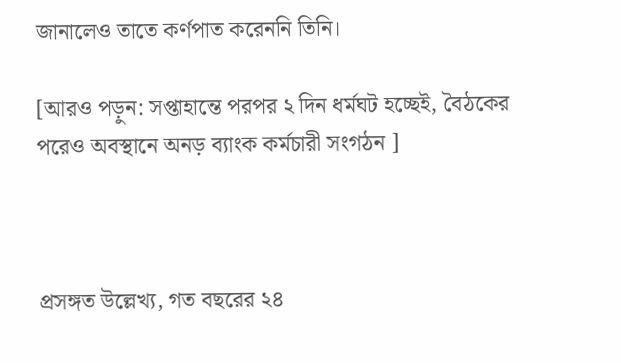জানালেও তাতে কর্ণপাত করেননি তিনি।

[আরও পড়ুন: সপ্তাহান্তে পরপর ২ দিন ধর্মঘট হচ্ছেই, বৈঠকের পরেও অবস্থানে অনড় ব্যাংক কর্মচারী সংগঠন ]



প্রসঙ্গত উল্লেখ্য, গত বছরের ২৪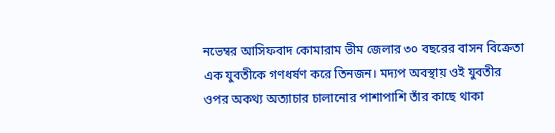নভেম্বর আসিফবাদ কোমারাম ভীম জেলার ৩০ বছরের বাসন বিক্রেতা এক যুবতীকে গণধর্ষণ করে তিনজন। মদ্যপ অবস্থায় ওই যুবতীর ওপর অকথ্য অত্যাচার চালানোর পাশাপাশি তাঁর কাছে থাকা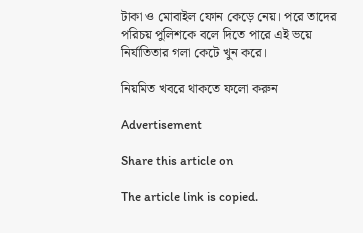টাকা ও মোবাইল ফোন কেড়ে নেয়। পরে তাদের পরিচয় পুলিশকে বলে দিতে পারে এই ভয়ে নির্যাতিতার গলা কেটে খুন করে।

নিয়মিত খবরে থাকতে ফলো করুন

Advertisement

Share this article on

The article link is copied.